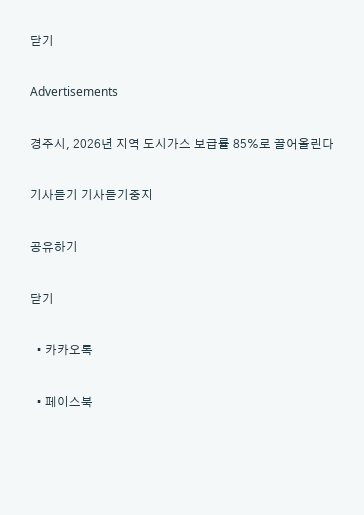닫기

Advertisements

경주시, 2026년 지역 도시가스 보급률 85%로 끌어올린다

기사듣기 기사듣기중지

공유하기

닫기

  • 카카오톡

  • 페이스북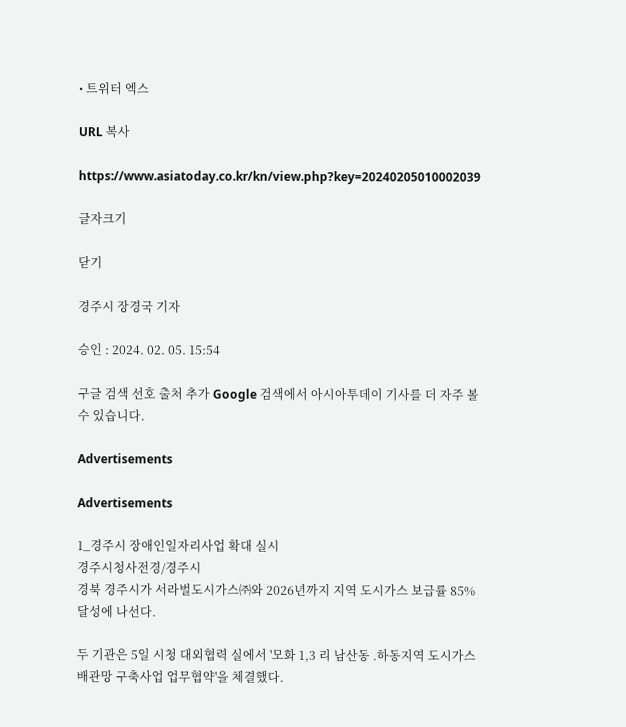• 트위터 엑스

URL 복사

https://www.asiatoday.co.kr/kn/view.php?key=20240205010002039

글자크기

닫기

경주시 장경국 기자

승인 : 2024. 02. 05. 15:54

구글 검색 선호 출처 추가 Google 검색에서 아시아투데이 기사를 더 자주 볼 수 있습니다.

Advertisements

Advertisements

1_경주시 장애인일자리사업 확대 실시
경주시청사전경/경주시
경북 경주시가 서라벌도시가스㈜와 2026년까지 지역 도시가스 보급률 85% 달성에 나선다.

두 기관은 5일 시청 대외협력 실에서 '모화 1,3 리 남산동 .하동지역 도시가스 배관망 구축사업 업무협약'을 체결했다.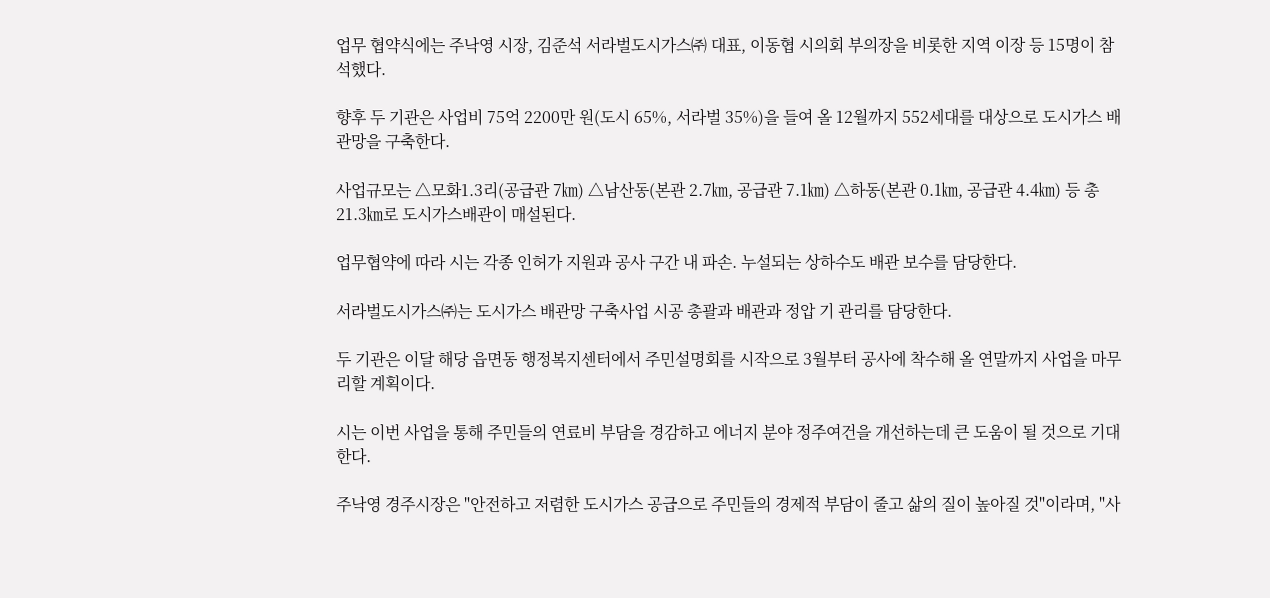업무 협약식에는 주낙영 시장, 김준석 서라벌도시가스㈜ 대표, 이동협 시의회 부의장을 비롯한 지역 이장 등 15명이 참석했다.

향후 두 기관은 사업비 75억 2200만 원(도시 65%, 서라벌 35%)을 들여 올 12월까지 552세대를 대상으로 도시가스 배관망을 구축한다.

사업규모는 △모화1.3리(공급관 7㎞) △남산동(본관 2.7㎞, 공급관 7.1㎞) △하동(본관 0.1㎞, 공급관 4.4㎞) 등 총 21.3㎞로 도시가스배관이 매설된다.

업무협약에 따라 시는 각종 인허가 지원과 공사 구간 내 파손. 누설되는 상하수도 배관 보수를 담당한다.

서라벌도시가스㈜는 도시가스 배관망 구축사업 시공 총괄과 배관과 정압 기 관리를 담당한다.

두 기관은 이달 해당 읍면동 행정복지센터에서 주민설명회를 시작으로 3월부터 공사에 착수해 올 연말까지 사업을 마무리할 계획이다.

시는 이번 사업을 통해 주민들의 연료비 부담을 경감하고 에너지 분야 정주여건을 개선하는데 큰 도움이 될 것으로 기대한다.

주낙영 경주시장은 "안전하고 저렴한 도시가스 공급으로 주민들의 경제적 부담이 줄고 삶의 질이 높아질 것"이라며, "사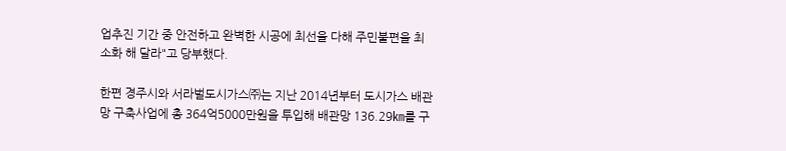업추진 기간 중 안전하고 완벽한 시공에 최선을 다해 주민불편을 최소화 해 달라"고 당부했다.

한편 경주시와 서라벌도시가스㈜는 지난 2014년부터 도시가스 배관망 구축사업에 총 364억5000만원을 투입해 배관망 136.29㎞를 구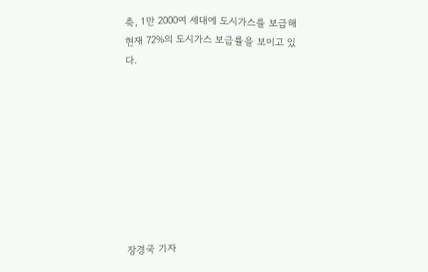축, 1만 2000여 세대에 도시가스를 보급해 현재 72%의 도시가스 보급률을 보이고 있다.









장경국 기자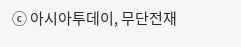ⓒ 아시아투데이, 무단전재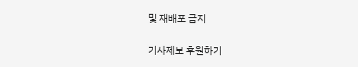및 재배포 금지

기사제보 후원하기